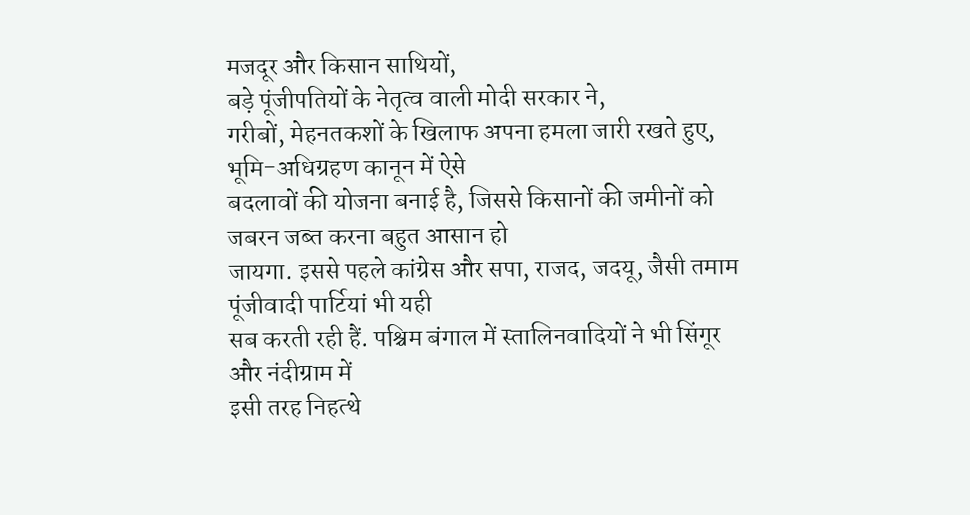मजदूर और किसान साथियों,
बड़े पूंजीपतियों के नेतृत्व वाली मोदी सरकार ने,
गरीबों, मेहनतकशों के खिलाफ अपना हमला जारी रखते हुए, भूमि-अधिग्रहण कानून में ऐसे
बदलावों की योजना बनाई है, जिससे किसानों की जमीनों को जबरन जब्त करना बहुत आसान हो
जायगा. इससे पहले कांग्रेस और सपा, राजद, जदयू, जैसी तमाम पूंजीवादी पार्टियां भी यही
सब करती रही हैं. पश्चिम बंगाल में स्तालिनवादियों ने भी सिंगूर और नंदीग्राम में
इसी तरह निहत्थे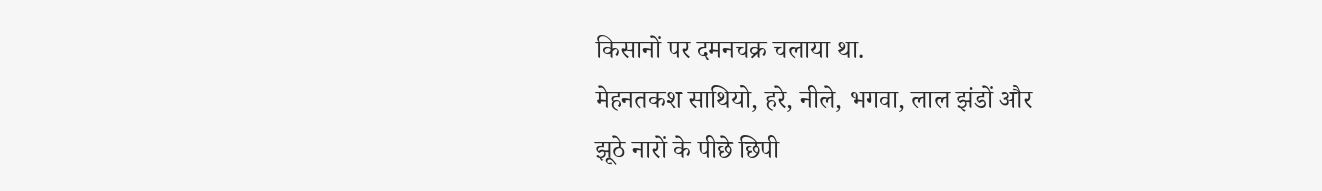किसानों पर दमनचक्र चलाया था.
मेहनतकश साथियो, हरे, नीले, भगवा, लाल झंडों और
झूठे नारों के पीछे छिपी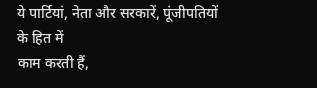ये पार्टियां, नेता और सरकारें, पूंजीपतियों के हित में
काम करती हैं,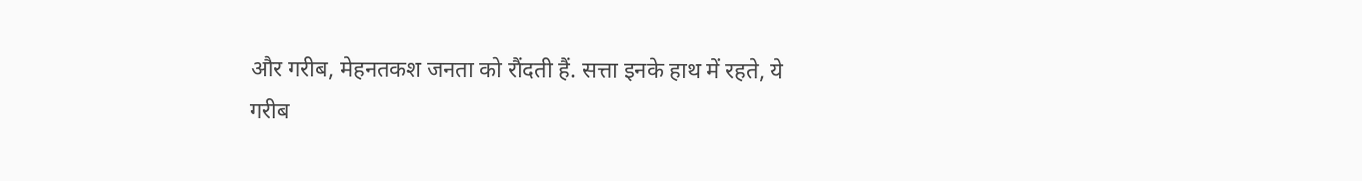और गरीब, मेहनतकश जनता को रौंदती हैं. सत्ता इनके हाथ में रहते, ये
गरीब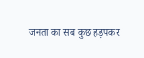जनता का सब कुछ हड़पकर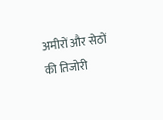अमीरों और सेठों की तिजोरी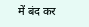में बंद कर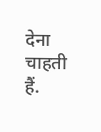देना चाहती हैं.